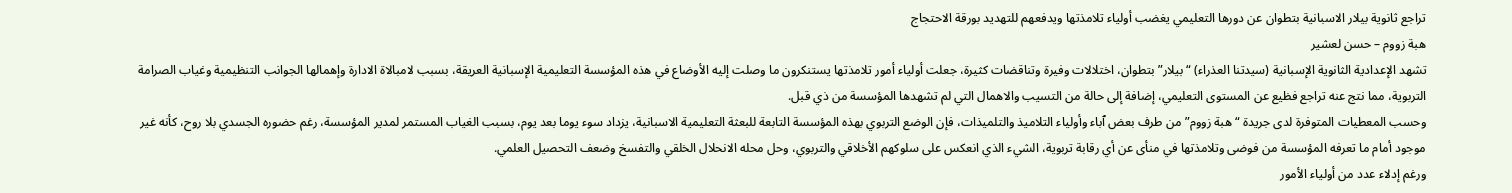تراجع ثانوية بيلار الاسبانية بتطوان عن دورها التعليمي يغضب أولياء تلامذتها ويدفعهم للتهديد بورقة الاحتجاج
هبة زووم – حسن لعشير
تشهد الإعدادية الثانوية الإسبانية (سيدتنا العذراء) “بيلار” بتطوان، اختلالات وفيرة وتناقضات كثيرة، جعلت أولياء أمور تلامذتها يستنكرون ما وصلت إليه الأوضاع في هذه المؤسسة التعليمية الإسبانية العريقة، بسبب لامبالاة الادارة وإهمالها الجوانب التنظيمية وغياب الصرامة التربوية، مما نتج عنه تراجع فظيع عن المستوى التعليمي، إضافة إلى حالة من التسيب والاهمال التي لم تشهدها المؤسسة من ذي قبل.
وحسب المعطيات المتوفرة لدى جريدة “هبة زووم” من طرف بعض ٱباء وأولياء التلاميذ والتلميذات، فإن الوضع التربوي بهذه المؤسسة التابعة للبعثة التعليمية الاسبانية، يزداد سوء يوما بعد يوم، بسبب الغياب المستمر لمدير المؤسسة، رغم حضوره الجسدي بلا روح، كأنه غير موجود أمام ما تعرفه المؤسسة من فوضى وتلامذتها في منأى عن أي رقابة تربوية، الشيء الذي انعكس على سلوكهم الأخلاقي والتربوي، وحل محله الانحلال الخلقي والتفسخ وضعف التحصيل العلمي.
ورغم إدلاء عدد من أولياء الأمور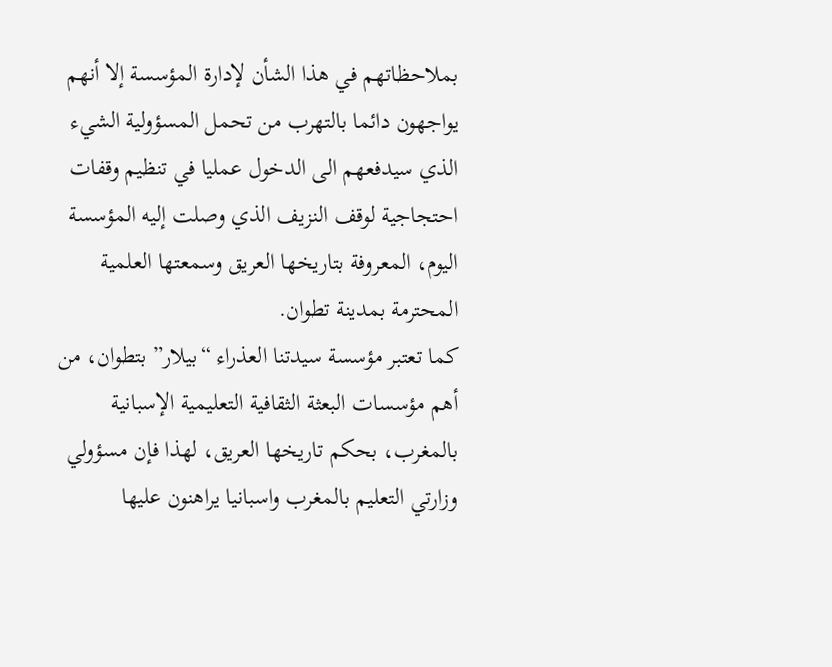بملاحظاتهم في هذا الشأن لإدارة المؤسسة إلا أنهم يواجهون دائما بالتهرب من تحمل المسؤولية الشيء الذي سيدفعهم الى الدخول عمليا في تنظيم وقفات احتجاجية لوقف النزيف الذي وصلت إليه المؤسسة اليوم، المعروفة بتاريخها العريق وسمعتها العلمية المحترمة بمدينة تطوان.
كما تعتبر مؤسسة سيدتنا العذراء “بيلار” بتطوان، من أهم مؤسسات البعثة الثقافية التعليمية الإسبانية بالمغرب، بحكم تاريخها العريق، لهذا فإن مسؤولي وزارتي التعليم بالمغرب واسبانيا يراهنون عليها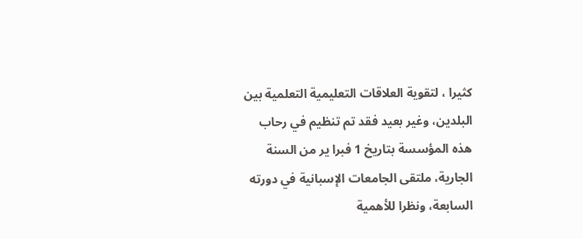كثيرا ، لتقوية العلاقات التعليمية التعلمية بين البلدين، وغير بعيد فقد تم تنظيم في رحاب هذه المؤسسة بتاريخ 1 فبرا ير من السنة الجارية، ملتقى الجامعات الإسبانية في دورته السابعة، ونظرا للأهمية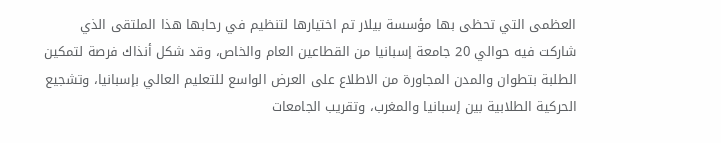العظمى التي تحظى بها مؤسسة بيلار تم اختيارها لتنظيم في رحابها هذا الملتقى الذي شاركت فيه حوالي 20 جامعة إسبانيا من القطاعين العام والخاص، وقد شكل أنذاك فرصة لتمكين الطلبة بتطوان والمدن المجاورة من الاطلاع على العرض الواسع للتعليم العالي بإسبانيا، وتشجيع الحركية الطلابية بين إسبانيا والمغرب، وتقريب الجامعات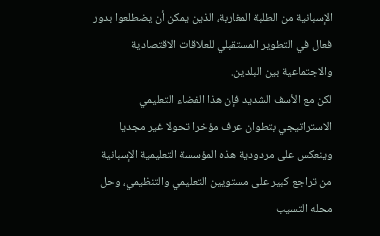الإسبانية من الطلبة المغاربة، الذين يمكن أن يضطلعوا بدور فعال في التطوير المستقبلي للعلاقات الاقتصادية والاجتماعية بين البلدين.
لكن مع الأسف الشديد فإن هذا الفضاء التعليمي الاستراتيجي بتطوان عرف مؤخرا تحولا غير مجديا وينعكس على مردودية هذه المؤسسة التعليمية الإسبانية من تراجع كبير على مستويين التعليمي والتنظيمي، وحل محله التسيب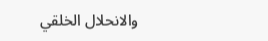والانحلال الخلقي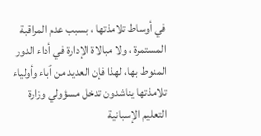في أوساط تلامذتها ، بسبب عدم المراقبة المستمرة ، ولا مبالاة الإدارة في أداء الدور المنوط بها، لهذا فإن العديد من ٱباء وأولياء تلامذتها يناشدون تدخل مسؤولي وزارة التعليم الإسبانية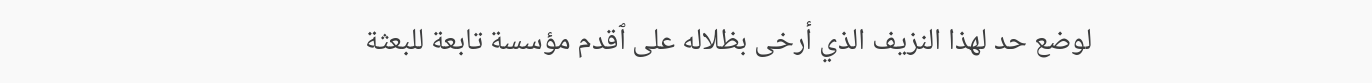لوضع حد لهذا النزيف الذي أرخى بظلاله على ٱقدم مؤسسة تابعة للبعثة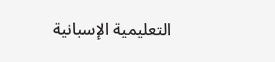التعليمية الإسبانية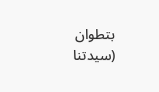بتطوان (سيدتنا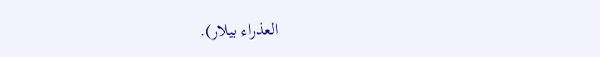العذراء بيلار).